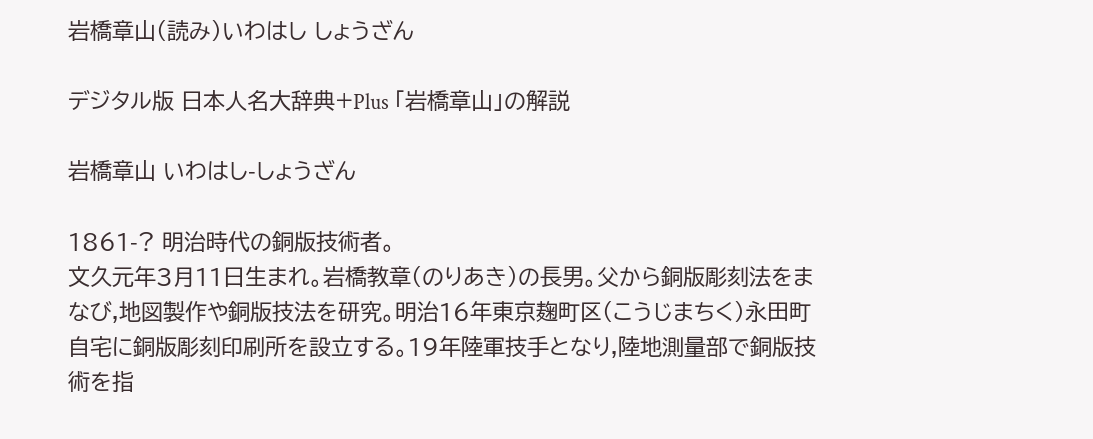岩橋章山(読み)いわはし しょうざん

デジタル版 日本人名大辞典+Plus 「岩橋章山」の解説

岩橋章山 いわはし-しょうざん

1861-? 明治時代の銅版技術者。
文久元年3月11日生まれ。岩橋教章(のりあき)の長男。父から銅版彫刻法をまなび,地図製作や銅版技法を研究。明治16年東京麹町区(こうじまちく)永田町自宅に銅版彫刻印刷所を設立する。19年陸軍技手となり,陸地測量部で銅版技術を指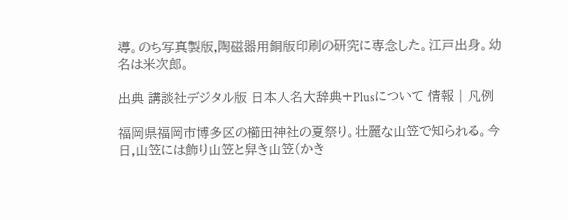導。のち写真製版,陶磁器用銅版印刷の研究に専念した。江戸出身。幼名は米次郎。

出典 講談社デジタル版 日本人名大辞典+Plusについて 情報 | 凡例

福岡県福岡市博多区の櫛田神社の夏祭り。壮麗な山笠で知られる。今日,山笠には飾り山笠と舁き山笠(かき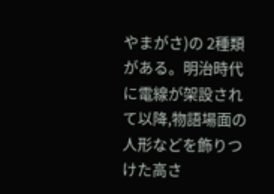やまがさ)の 2種類がある。明治時代に電線が架設されて以降,物語場面の人形などを飾りつけた高さ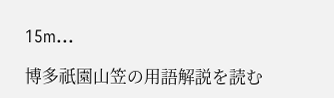15m...

博多祇園山笠の用語解説を読む